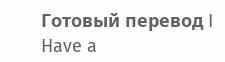Готовый перевод I Have a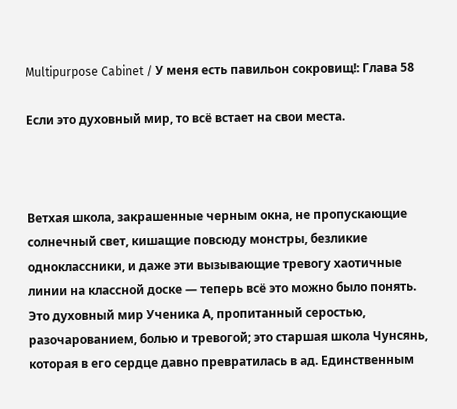Multipurpose Cabinet / У меня есть павильон сокровищ!: Глава 58

Если это духовный мир, то всё встает на свои места.



Ветхая школа, закрашенные черным окна, не пропускающие солнечный свет, кишащие повсюду монстры, безликие одноклассники, и даже эти вызывающие тревогу хаотичные линии на классной доске — теперь всё это можно было понять. Это духовный мир Ученика А, пропитанный серостью, разочарованием, болью и тревогой; это старшая школа Чунсянь, которая в его сердце давно превратилась в ад. Единственным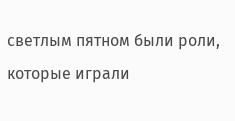светлым пятном были роли, которые играли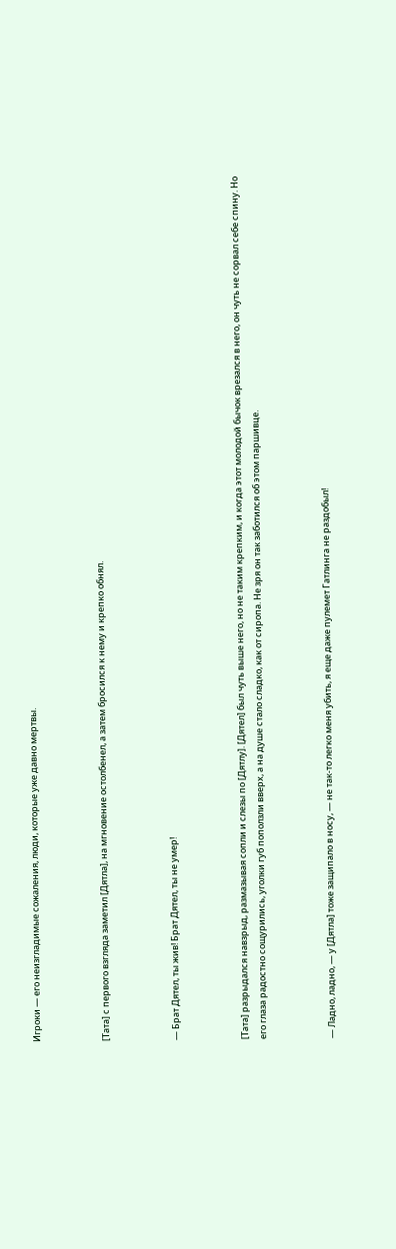Игроки — его неизгладимые сожаления, люди, которые уже давно мертвы.



[Тата] с первого взгляда заметил [Дятла], на мгновение остолбенел, а затем бросился к нему и крепко обнял.



— Брат Дятел, ты жив! Брат Дятел, ты не умер!



[Тата] разрыдался навзрыд, размазывая сопли и слезы по [Дятлу]. [Дятел] был чуть выше него, но не таким крепким, и когда этот молодой бычок врезался в него, он чуть не сорвал себе спину. Но его глаза радостно сощурились, уголки губ поползли вверх, а на душе стало сладко, как от сиропа. Не зря он так заботился об этом паршивце.



— Ладно, ладно, — у [Дятла] тоже защипало в носу, — не так-то легко меня убить, я еще даже пулемет Гатлинга не раздобыл!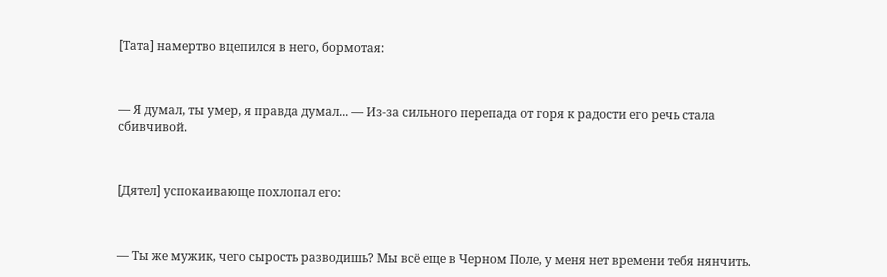[Тата] намертво вцепился в него, бормотая:



— Я думал, ты умер, я правда думал... — Из-за сильного перепада от горя к радости его речь стала сбивчивой.



[Дятел] успокаивающе похлопал его:



— Ты же мужик, чего сырость разводишь? Мы всё еще в Черном Поле, у меня нет времени тебя нянчить.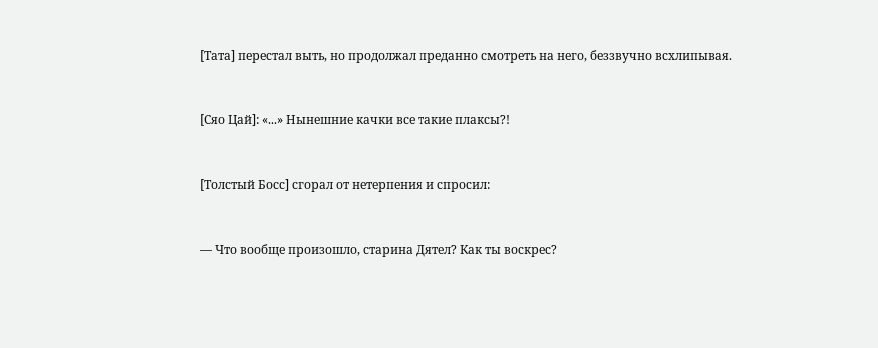[Тата] перестал выть, но продолжал преданно смотреть на него, беззвучно всхлипывая.



[Сяо Цай]: «...» Нынешние качки все такие плаксы?!



[Толстый Босс] сгорал от нетерпения и спросил:



— Что вообще произошло, старина Дятел? Как ты воскрес?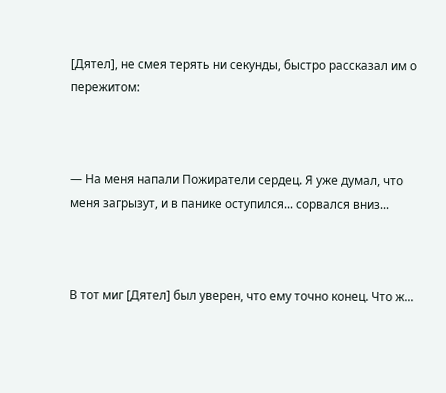[Дятел], не смея терять ни секунды, быстро рассказал им о пережитом:



— На меня напали Пожиратели сердец. Я уже думал, что меня загрызут, и в панике оступился... сорвался вниз...



В тот миг [Дятел] был уверен, что ему точно конец. Что ж...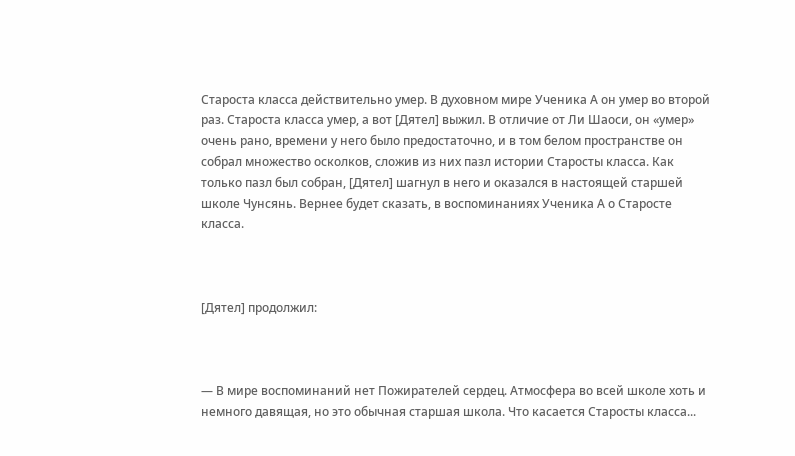Староста класса действительно умер. В духовном мире Ученика А он умер во второй раз. Староста класса умер, а вот [Дятел] выжил. В отличие от Ли Шаоси, он «умер» очень рано, времени у него было предостаточно, и в том белом пространстве он собрал множество осколков, сложив из них пазл истории Старосты класса. Как только пазл был собран, [Дятел] шагнул в него и оказался в настоящей старшей школе Чунсянь. Вернее будет сказать, в воспоминаниях Ученика А о Старосте класса.



[Дятел] продолжил:



— В мире воспоминаний нет Пожирателей сердец. Атмосфера во всей школе хоть и немного давящая, но это обычная старшая школа. Что касается Старосты класса...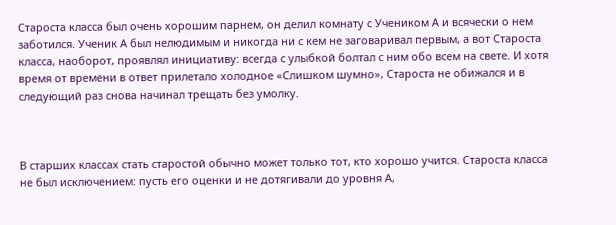Староста класса был очень хорошим парнем, он делил комнату с Учеником А и всячески о нем заботился. Ученик А был нелюдимым и никогда ни с кем не заговаривал первым, а вот Староста класса, наоборот, проявлял инициативу: всегда с улыбкой болтал с ним обо всем на свете. И хотя время от времени в ответ прилетало холодное «Слишком шумно», Староста не обижался и в следующий раз снова начинал трещать без умолку.



В старших классах стать старостой обычно может только тот, кто хорошо учится. Староста класса не был исключением: пусть его оценки и не дотягивали до уровня А,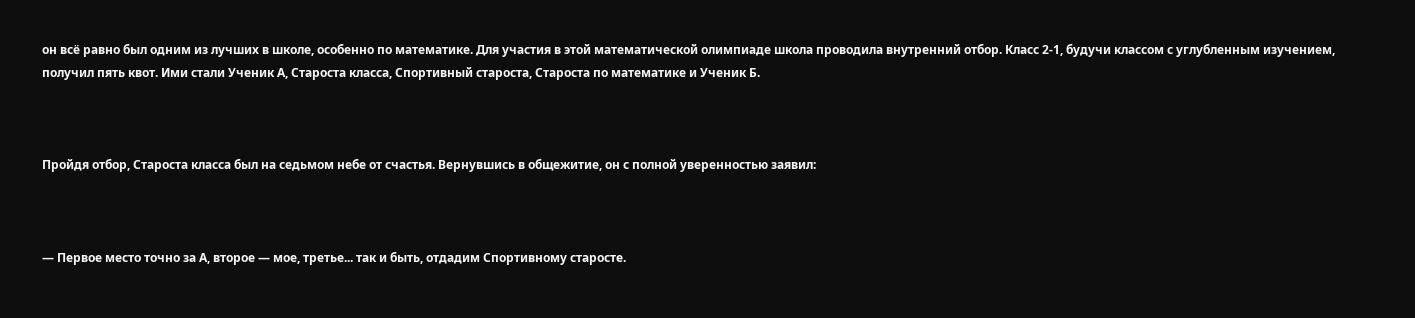он всё равно был одним из лучших в школе, особенно по математике. Для участия в этой математической олимпиаде школа проводила внутренний отбор. Класс 2-1, будучи классом с углубленным изучением, получил пять квот. Ими стали Ученик А, Староста класса, Спортивный староста, Староста по математике и Ученик Б.



Пройдя отбор, Староста класса был на седьмом небе от счастья. Вернувшись в общежитие, он с полной уверенностью заявил:



— Первое место точно за А, второе — мое, третье... так и быть, отдадим Спортивному старосте.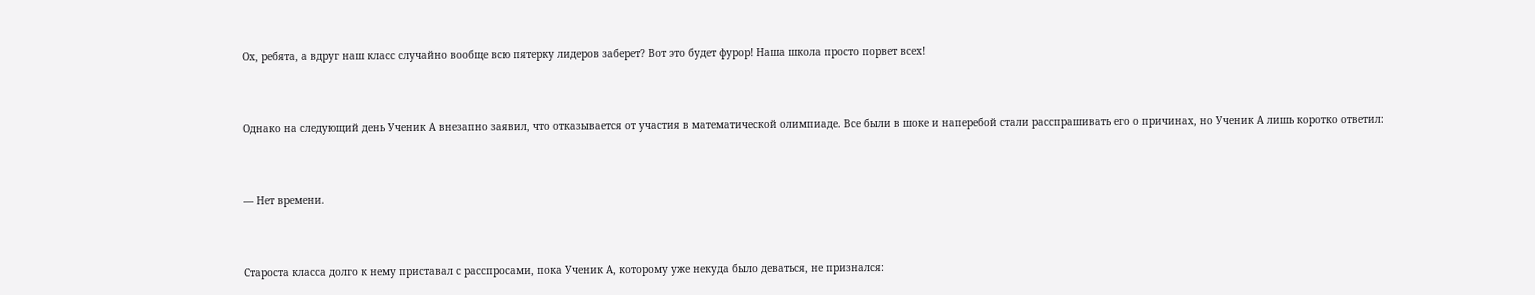Ох, ребята, а вдруг наш класс случайно вообще всю пятерку лидеров заберет? Вот это будет фурор! Наша школа просто порвет всех!



Однако на следующий день Ученик А внезапно заявил, что отказывается от участия в математической олимпиаде. Все были в шоке и наперебой стали расспрашивать его о причинах, но Ученик А лишь коротко ответил:



— Нет времени.



Староста класса долго к нему приставал с расспросами, пока Ученик А, которому уже некуда было деваться, не признался: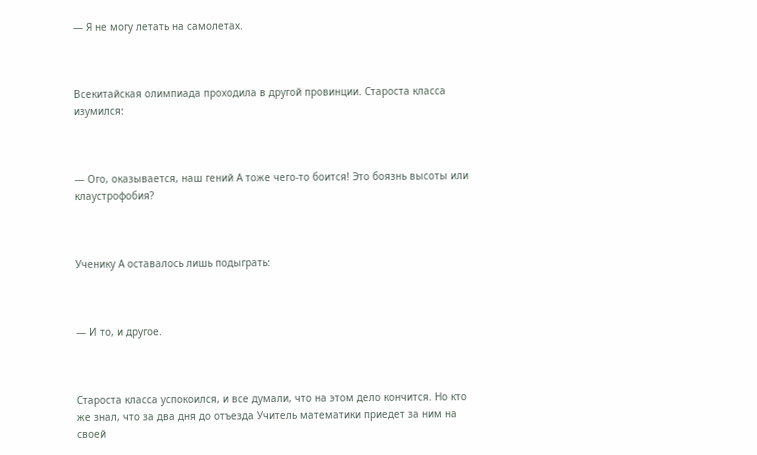— Я не могу летать на самолетах.



Всекитайская олимпиада проходила в другой провинции. Староста класса изумился:



— Ого, оказывается, наш гений А тоже чего-то боится! Это боязнь высоты или клаустрофобия?



Ученику А оставалось лишь подыграть:



— И то, и другое.



Староста класса успокоился, и все думали, что на этом дело кончится. Но кто же знал, что за два дня до отъезда Учитель математики приедет за ним на своей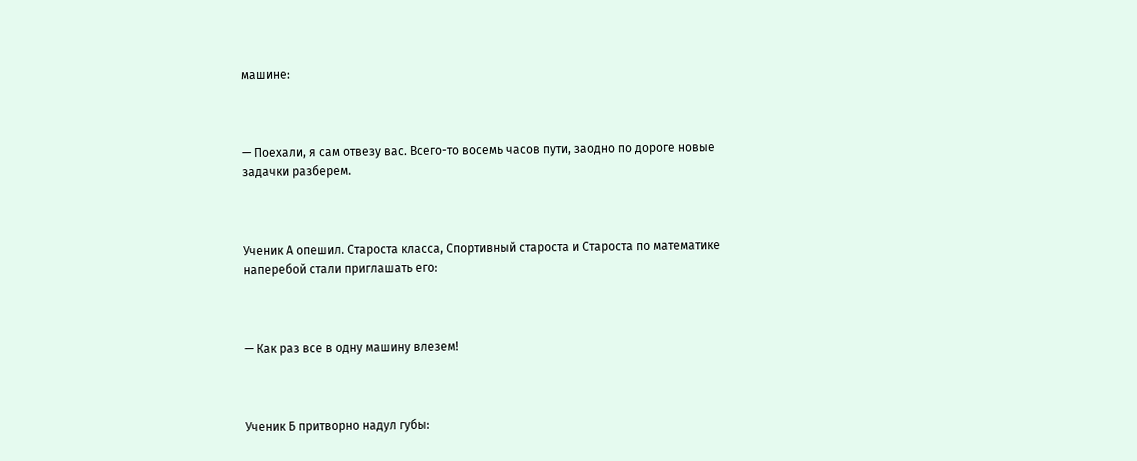машине:



— Поехали, я сам отвезу вас. Всего-то восемь часов пути, заодно по дороге новые задачки разберем.



Ученик А опешил. Староста класса, Спортивный староста и Староста по математике наперебой стали приглашать его:



— Как раз все в одну машину влезем!



Ученик Б притворно надул губы: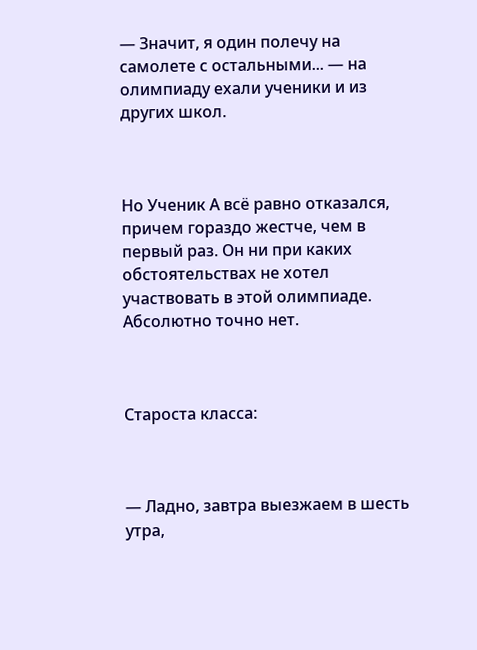— Значит, я один полечу на самолете с остальными... — на олимпиаду ехали ученики и из других школ.



Но Ученик А всё равно отказался, причем гораздо жестче, чем в первый раз. Он ни при каких обстоятельствах не хотел участвовать в этой олимпиаде. Абсолютно точно нет.



Староста класса:



— Ладно, завтра выезжаем в шесть утра,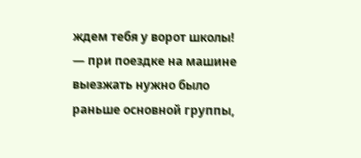ждем тебя у ворот школы! — при поездке на машине выезжать нужно было раньше основной группы,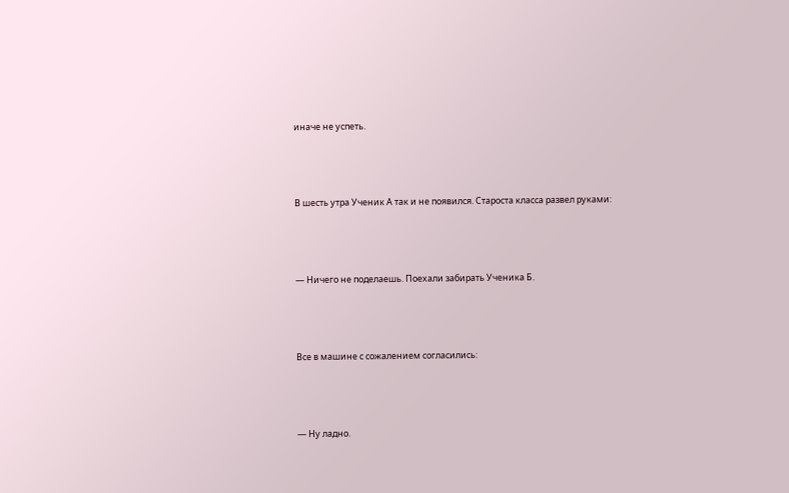иначе не успеть.



В шесть утра Ученик А так и не появился. Староста класса развел руками:



— Ничего не поделаешь. Поехали забирать Ученика Б.



Все в машине с сожалением согласились:



— Ну ладно.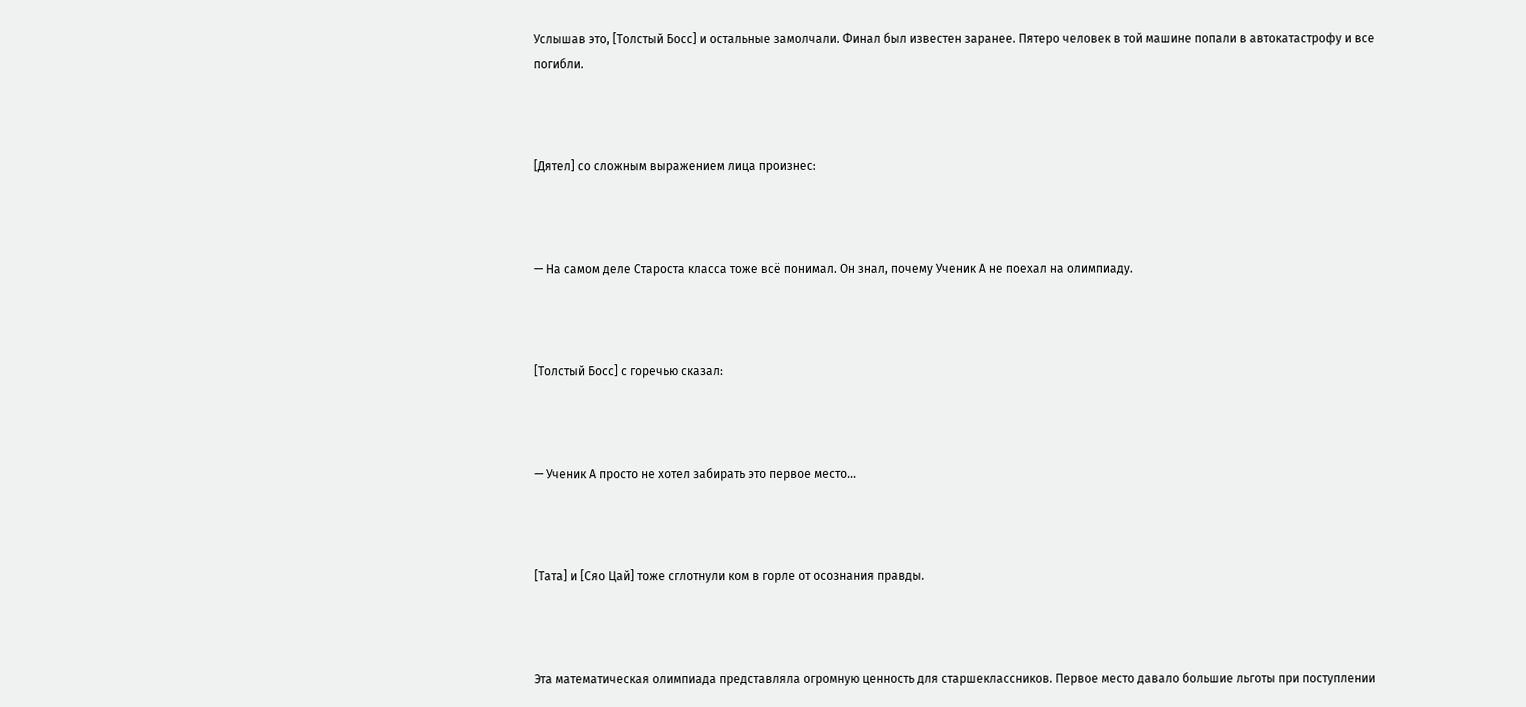Услышав это, [Толстый Босс] и остальные замолчали. Финал был известен заранее. Пятеро человек в той машине попали в автокатастрофу и все погибли.



[Дятел] со сложным выражением лица произнес:



— На самом деле Староста класса тоже всё понимал. Он знал, почему Ученик А не поехал на олимпиаду.



[Толстый Босс] с горечью сказал:



— Ученик А просто не хотел забирать это первое место...



[Тата] и [Сяо Цай] тоже сглотнули ком в горле от осознания правды.



Эта математическая олимпиада представляла огромную ценность для старшеклассников. Первое место давало большие льготы при поступлении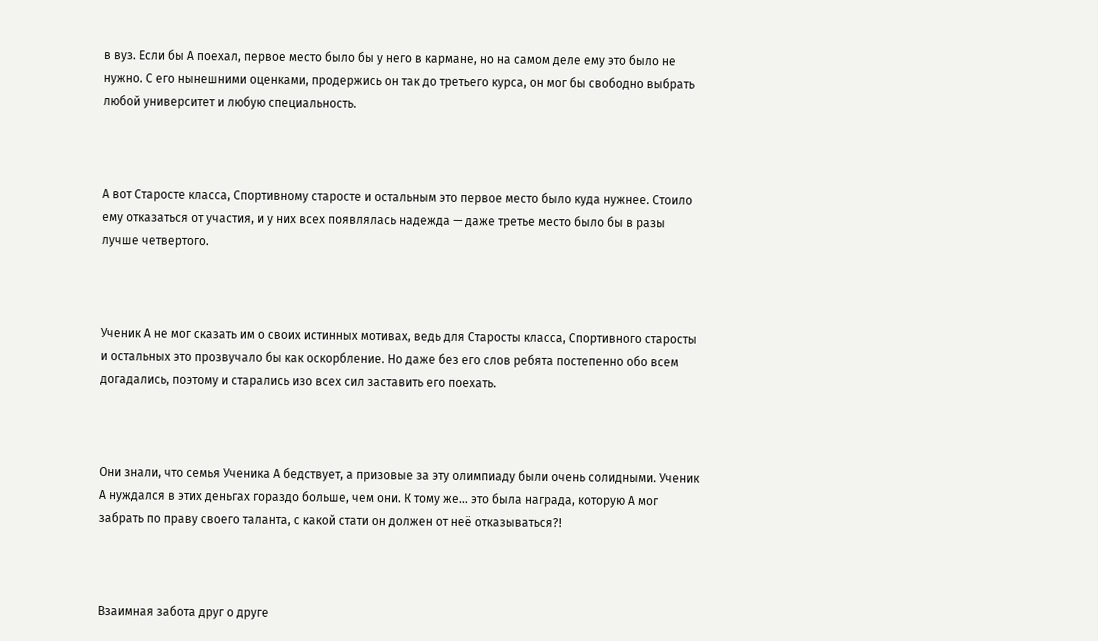в вуз. Если бы А поехал, первое место было бы у него в кармане, но на самом деле ему это было не нужно. С его нынешними оценками, продержись он так до третьего курса, он мог бы свободно выбрать любой университет и любую специальность.



А вот Старосте класса, Спортивному старосте и остальным это первое место было куда нужнее. Стоило ему отказаться от участия, и у них всех появлялась надежда — даже третье место было бы в разы лучше четвертого.



Ученик А не мог сказать им о своих истинных мотивах, ведь для Старосты класса, Спортивного старосты и остальных это прозвучало бы как оскорбление. Но даже без его слов ребята постепенно обо всем догадались, поэтому и старались изо всех сил заставить его поехать.



Они знали, что семья Ученика А бедствует, а призовые за эту олимпиаду были очень солидными. Ученик А нуждался в этих деньгах гораздо больше, чем они. К тому же... это была награда, которую А мог забрать по праву своего таланта, с какой стати он должен от неё отказываться?!



Взаимная забота друг о друге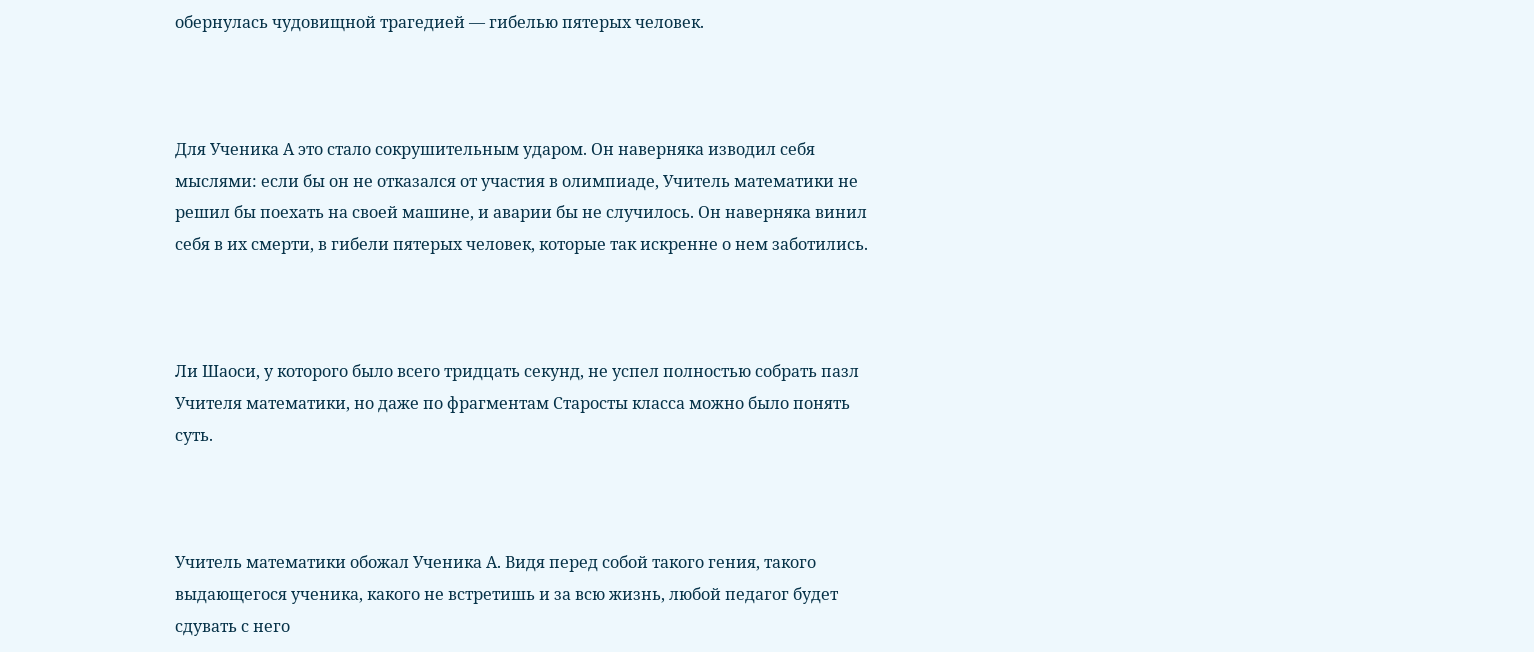обернулась чудовищной трагедией — гибелью пятерых человек.



Для Ученика А это стало сокрушительным ударом. Он наверняка изводил себя мыслями: если бы он не отказался от участия в олимпиаде, Учитель математики не решил бы поехать на своей машине, и аварии бы не случилось. Он наверняка винил себя в их смерти, в гибели пятерых человек, которые так искренне о нем заботились.



Ли Шаоси, у которого было всего тридцать секунд, не успел полностью собрать пазл Учителя математики, но даже по фрагментам Старосты класса можно было понять суть.



Учитель математики обожал Ученика А. Видя перед собой такого гения, такого выдающегося ученика, какого не встретишь и за всю жизнь, любой педагог будет сдувать с него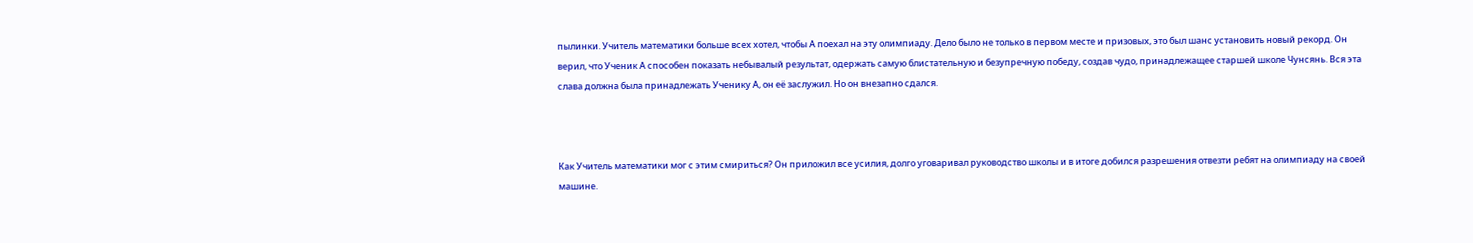пылинки. Учитель математики больше всех хотел, чтобы А поехал на эту олимпиаду. Дело было не только в первом месте и призовых, это был шанс установить новый рекорд. Он верил, что Ученик А способен показать небывалый результат, одержать самую блистательную и безупречную победу, создав чудо, принадлежащее старшей школе Чунсянь. Вся эта слава должна была принадлежать Ученику А, он её заслужил. Но он внезапно сдался.



Как Учитель математики мог с этим смириться? Он приложил все усилия, долго уговаривал руководство школы и в итоге добился разрешения отвезти ребят на олимпиаду на своей машине.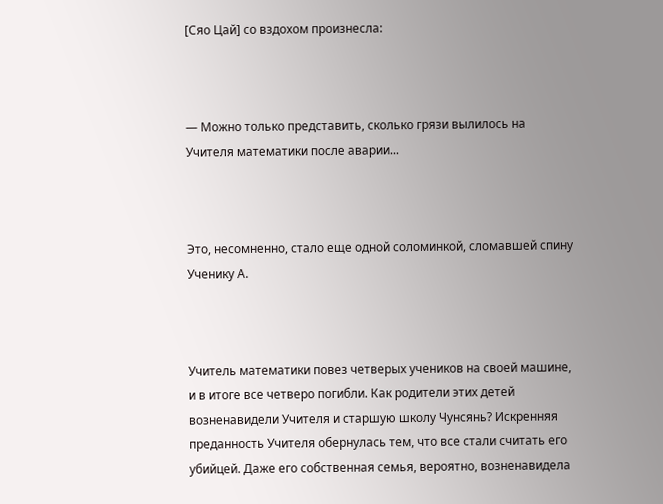[Сяо Цай] со вздохом произнесла:



— Можно только представить, сколько грязи вылилось на Учителя математики после аварии...



Это, несомненно, стало еще одной соломинкой, сломавшей спину Ученику А.



Учитель математики повез четверых учеников на своей машине, и в итоге все четверо погибли. Как родители этих детей возненавидели Учителя и старшую школу Чунсянь? Искренняя преданность Учителя обернулась тем, что все стали считать его убийцей. Даже его собственная семья, вероятно, возненавидела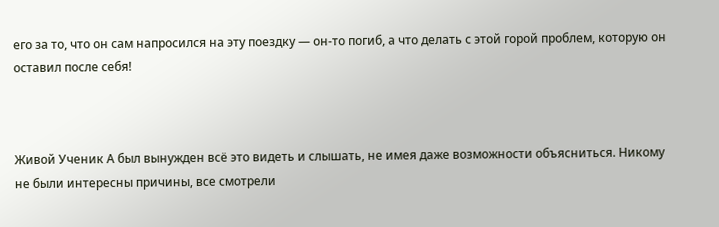его за то, что он сам напросился на эту поездку — он-то погиб, а что делать с этой горой проблем, которую он оставил после себя!



Живой Ученик А был вынужден всё это видеть и слышать, не имея даже возможности объясниться. Никому не были интересны причины, все смотрели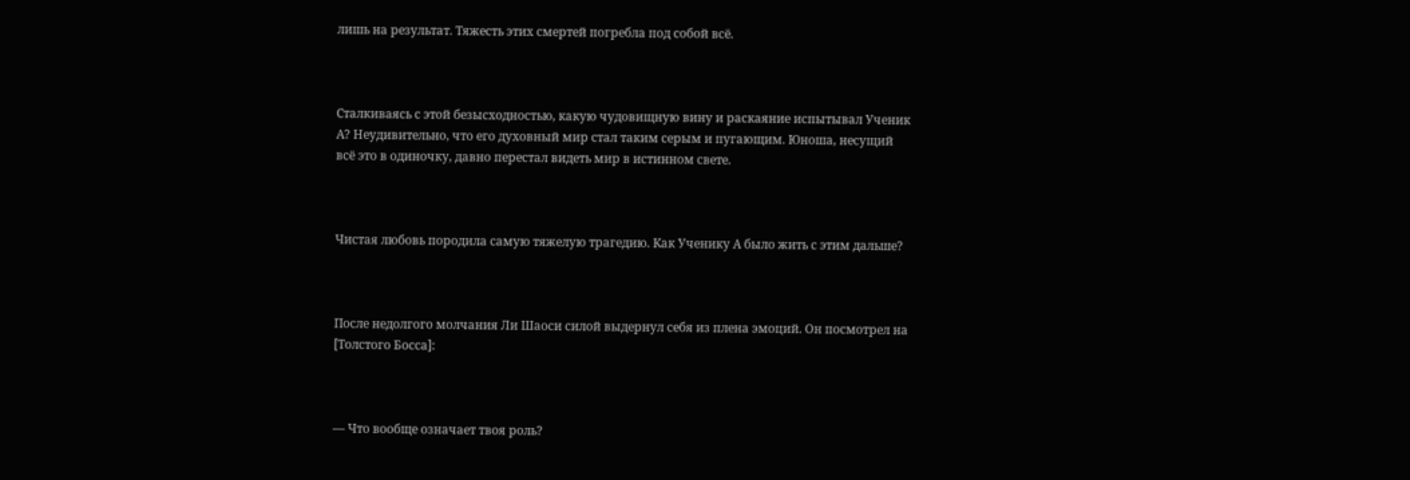лишь на результат. Тяжесть этих смертей погребла под собой всё.



Сталкиваясь с этой безысходностью, какую чудовищную вину и раскаяние испытывал Ученик А? Неудивительно, что его духовный мир стал таким серым и пугающим. Юноша, несущий всё это в одиночку, давно перестал видеть мир в истинном свете.



Чистая любовь породила самую тяжелую трагедию. Как Ученику А было жить с этим дальше?



После недолгого молчания Ли Шаоси силой выдернул себя из плена эмоций. Он посмотрел на [Толстого Босса]:



— Что вообще означает твоя роль?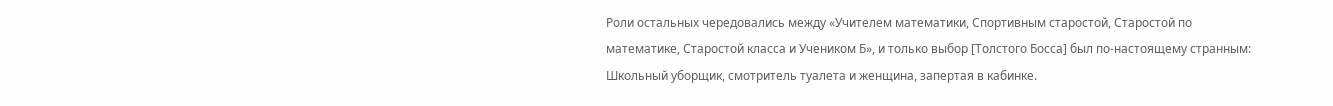Роли остальных чередовались между «Учителем математики, Спортивным старостой, Старостой по математике, Старостой класса и Учеником Б», и только выбор [Толстого Босса] был по-настоящему странным: Школьный уборщик, смотритель туалета и женщина, запертая в кабинке.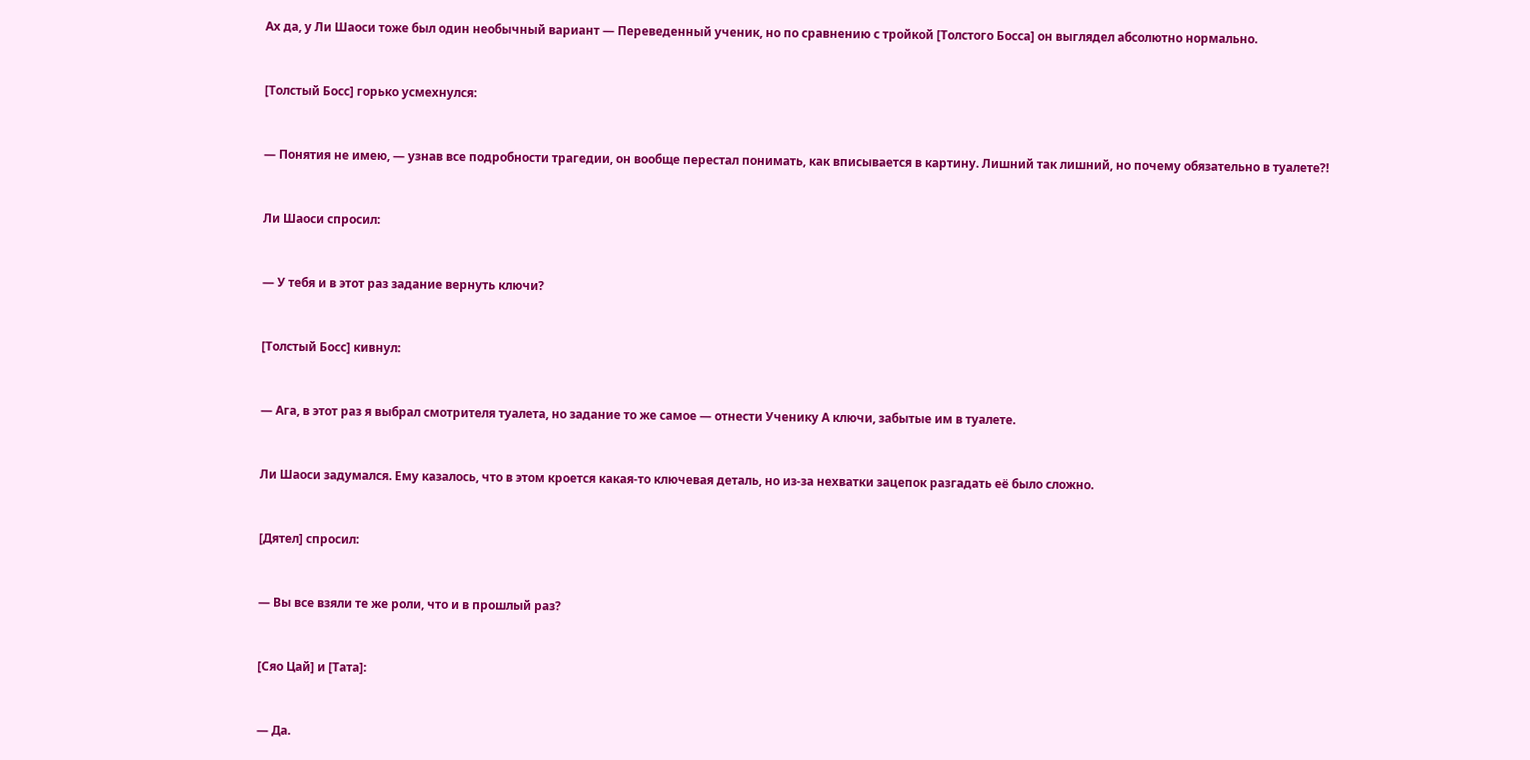Ах да, у Ли Шаоси тоже был один необычный вариант — Переведенный ученик, но по сравнению с тройкой [Толстого Босса] он выглядел абсолютно нормально.



[Толстый Босс] горько усмехнулся:



— Понятия не имею, — узнав все подробности трагедии, он вообще перестал понимать, как вписывается в картину. Лишний так лишний, но почему обязательно в туалете?!



Ли Шаоси спросил:



— У тебя и в этот раз задание вернуть ключи?



[Толстый Босс] кивнул:



— Ага, в этот раз я выбрал смотрителя туалета, но задание то же самое — отнести Ученику А ключи, забытые им в туалете.



Ли Шаоси задумался. Ему казалось, что в этом кроется какая-то ключевая деталь, но из-за нехватки зацепок разгадать её было сложно.



[Дятел] спросил:



— Вы все взяли те же роли, что и в прошлый раз?



[Сяо Цай] и [Тата]:



— Да.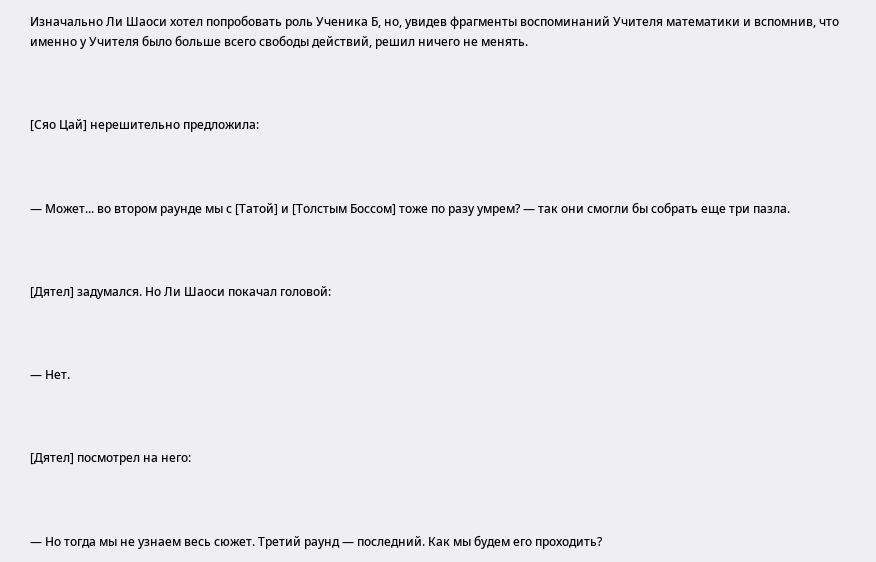Изначально Ли Шаоси хотел попробовать роль Ученика Б, но, увидев фрагменты воспоминаний Учителя математики и вспомнив, что именно у Учителя было больше всего свободы действий, решил ничего не менять.



[Сяо Цай] нерешительно предложила:



— Может... во втором раунде мы с [Татой] и [Толстым Боссом] тоже по разу умрем? — так они смогли бы собрать еще три пазла.



[Дятел] задумался. Но Ли Шаоси покачал головой:



— Нет.



[Дятел] посмотрел на него:



— Но тогда мы не узнаем весь сюжет. Третий раунд — последний. Как мы будем его проходить?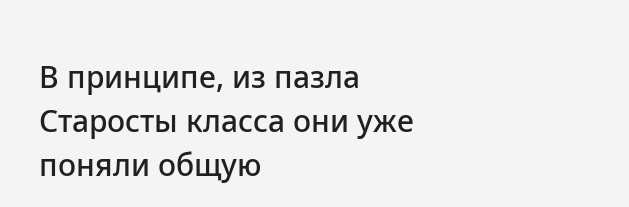В принципе, из пазла Старосты класса они уже поняли общую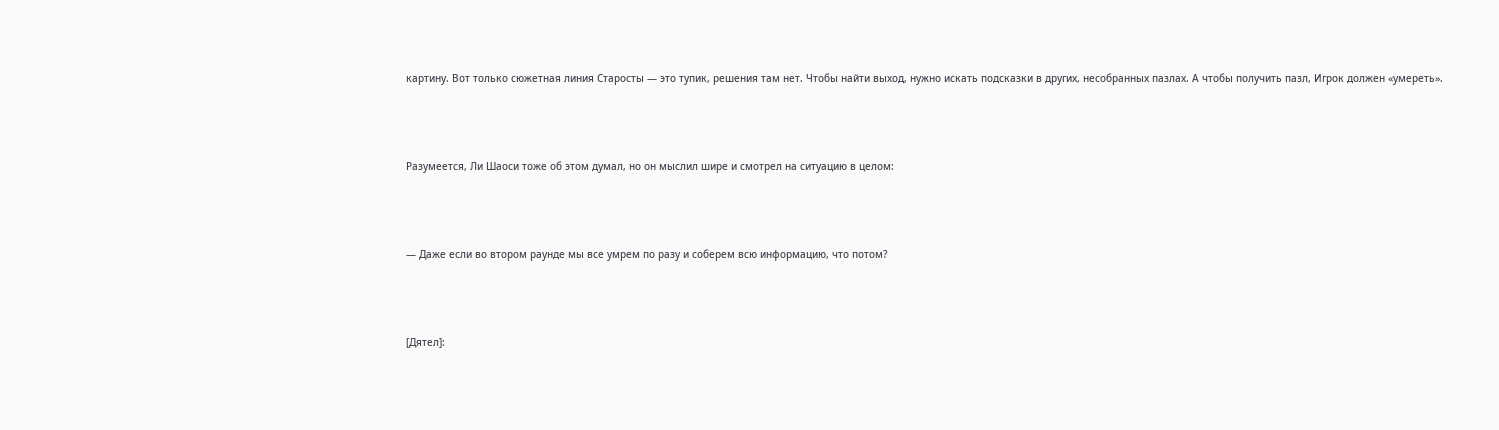картину. Вот только сюжетная линия Старосты — это тупик, решения там нет. Чтобы найти выход, нужно искать подсказки в других, несобранных пазлах. А чтобы получить пазл, Игрок должен «умереть».



Разумеется, Ли Шаоси тоже об этом думал, но он мыслил шире и смотрел на ситуацию в целом:



— Даже если во втором раунде мы все умрем по разу и соберем всю информацию, что потом?



[Дятел]: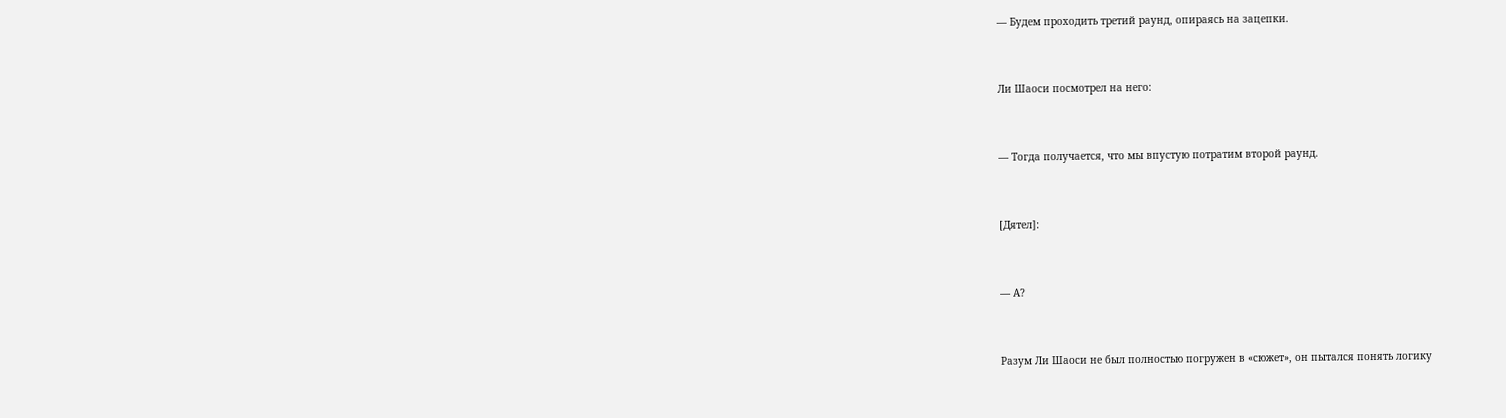— Будем проходить третий раунд, опираясь на зацепки.



Ли Шаоси посмотрел на него:



— Тогда получается, что мы впустую потратим второй раунд.



[Дятел]:



— А?



Разум Ли Шаоси не был полностью погружен в «сюжет», он пытался понять логику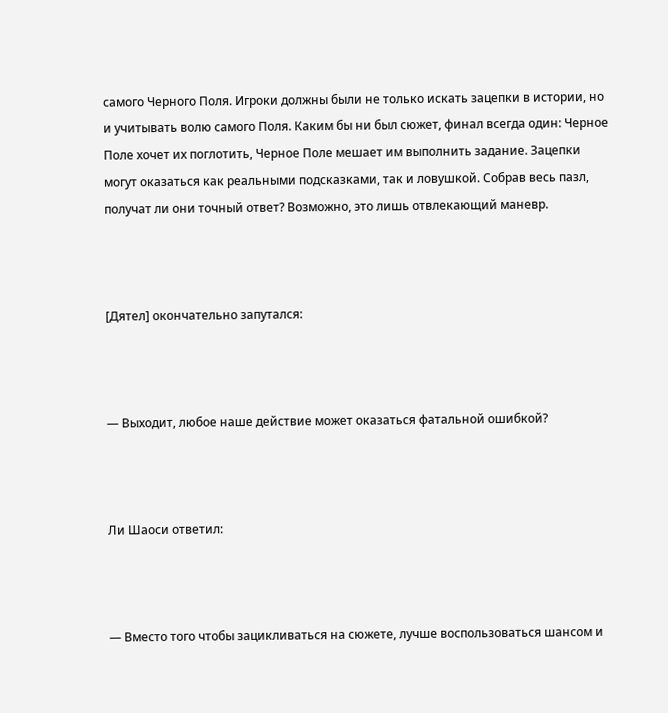самого Черного Поля. Игроки должны были не только искать зацепки в истории, но и учитывать волю самого Поля. Каким бы ни был сюжет, финал всегда один: Черное Поле хочет их поглотить, Черное Поле мешает им выполнить задание. Зацепки могут оказаться как реальными подсказками, так и ловушкой. Собрав весь пазл, получат ли они точный ответ? Возможно, это лишь отвлекающий маневр.



[Дятел] окончательно запутался:



— Выходит, любое наше действие может оказаться фатальной ошибкой?



Ли Шаоси ответил:



— Вместо того чтобы зацикливаться на сюжете, лучше воспользоваться шансом и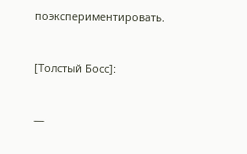поэкспериментировать.



[Толстый Босс]:



—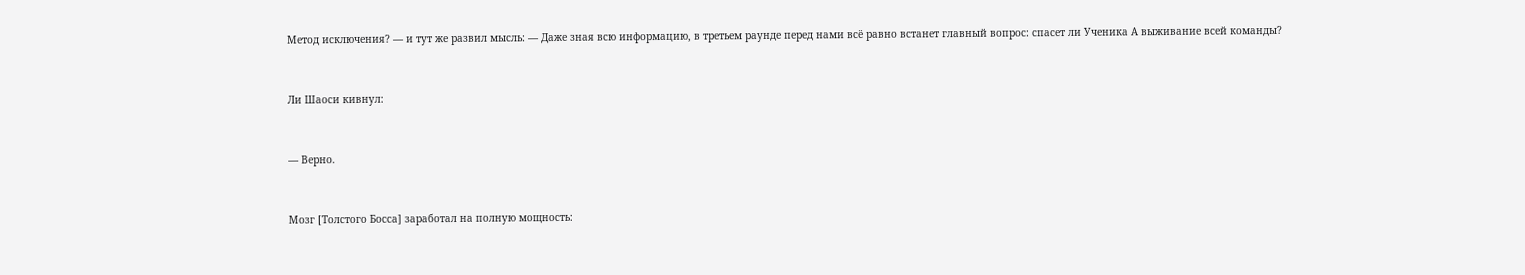Метод исключения? — и тут же развил мысль: — Даже зная всю информацию, в третьем раунде перед нами всё равно встанет главный вопрос: спасет ли Ученика А выживание всей команды?



Ли Шаоси кивнул:



— Верно.



Мозг [Толстого Босса] заработал на полную мощность: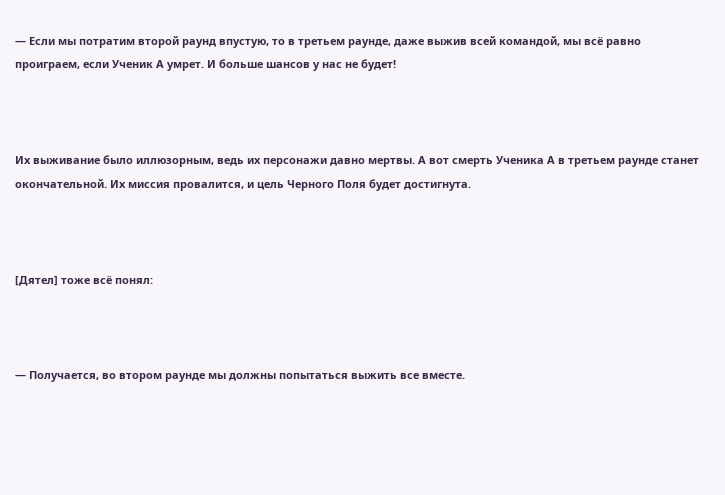— Если мы потратим второй раунд впустую, то в третьем раунде, даже выжив всей командой, мы всё равно проиграем, если Ученик А умрет. И больше шансов у нас не будет!



Их выживание было иллюзорным, ведь их персонажи давно мертвы. А вот смерть Ученика А в третьем раунде станет окончательной. Их миссия провалится, и цель Черного Поля будет достигнута.



[Дятел] тоже всё понял:



— Получается, во втором раунде мы должны попытаться выжить все вместе.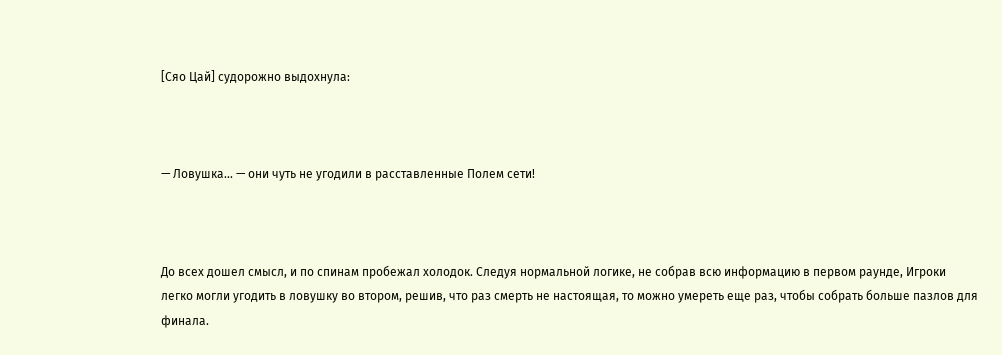[Сяо Цай] судорожно выдохнула:



— Ловушка... — они чуть не угодили в расставленные Полем сети!



До всех дошел смысл, и по спинам пробежал холодок. Следуя нормальной логике, не собрав всю информацию в первом раунде, Игроки легко могли угодить в ловушку во втором, решив, что раз смерть не настоящая, то можно умереть еще раз, чтобы собрать больше пазлов для финала.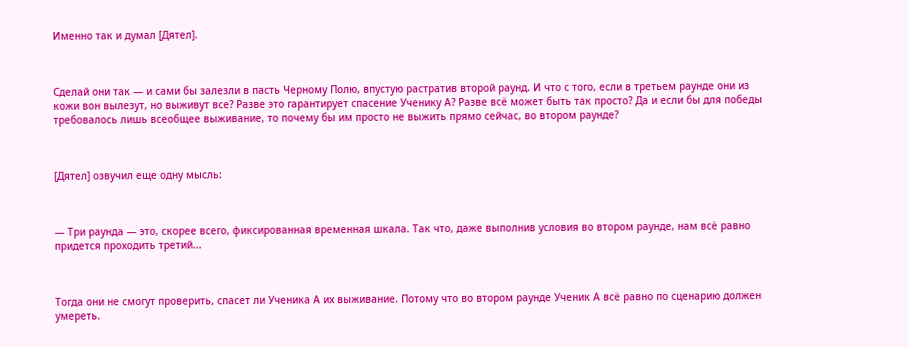Именно так и думал [Дятел].



Сделай они так — и сами бы залезли в пасть Черному Полю, впустую растратив второй раунд. И что с того, если в третьем раунде они из кожи вон вылезут, но выживут все? Разве это гарантирует спасение Ученику А? Разве всё может быть так просто? Да и если бы для победы требовалось лишь всеобщее выживание, то почему бы им просто не выжить прямо сейчас, во втором раунде?



[Дятел] озвучил еще одну мысль:



— Три раунда — это, скорее всего, фиксированная временная шкала. Так что, даже выполнив условия во втором раунде, нам всё равно придется проходить третий...



Тогда они не смогут проверить, спасет ли Ученика А их выживание. Потому что во втором раунде Ученик А всё равно по сценарию должен умереть.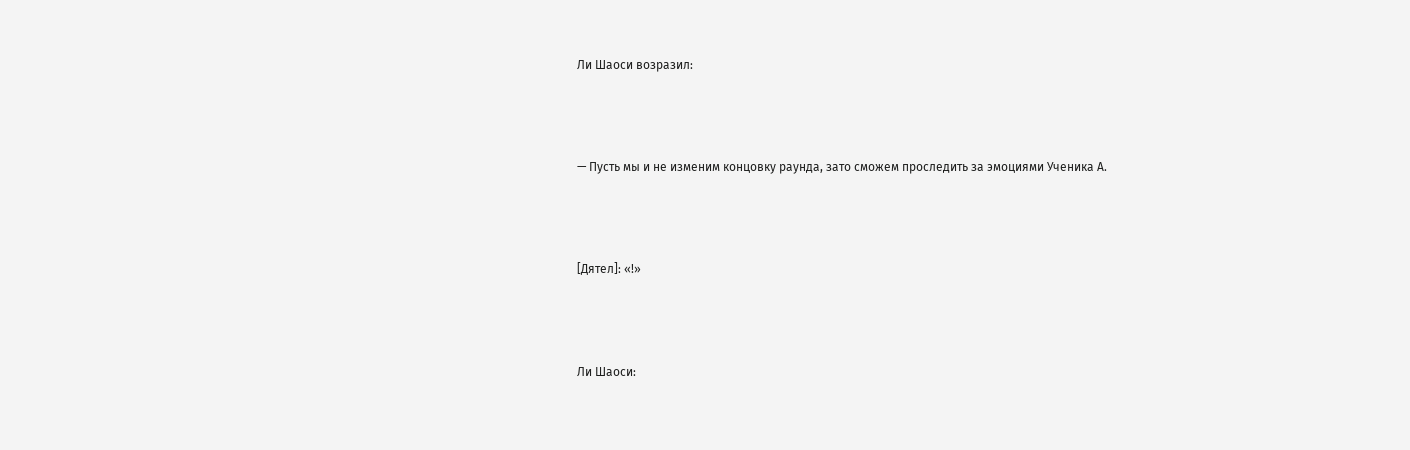Ли Шаоси возразил:



— Пусть мы и не изменим концовку раунда, зато сможем проследить за эмоциями Ученика А.



[Дятел]: «!»



Ли Шаоси: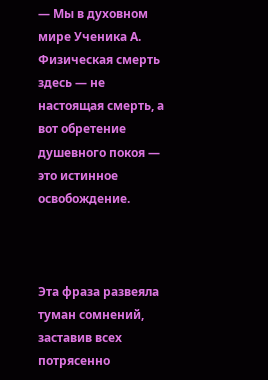— Мы в духовном мире Ученика А. Физическая смерть здесь — не настоящая смерть, а вот обретение душевного покоя — это истинное освобождение.



Эта фраза развеяла туман сомнений, заставив всех потрясенно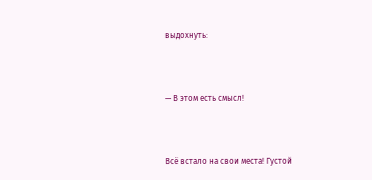выдохнуть:



— В этом есть смысл!



Всё встало на свои места! Густой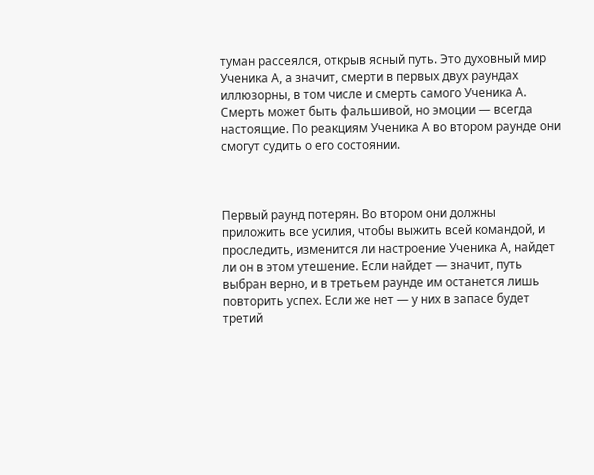туман рассеялся, открыв ясный путь. Это духовный мир Ученика А, а значит, смерти в первых двух раундах иллюзорны, в том числе и смерть самого Ученика А. Смерть может быть фальшивой, но эмоции — всегда настоящие. По реакциям Ученика А во втором раунде они смогут судить о его состоянии.



Первый раунд потерян. Во втором они должны приложить все усилия, чтобы выжить всей командой, и проследить, изменится ли настроение Ученика А, найдет ли он в этом утешение. Если найдет — значит, путь выбран верно, и в третьем раунде им останется лишь повторить успех. Если же нет — у них в запасе будет третий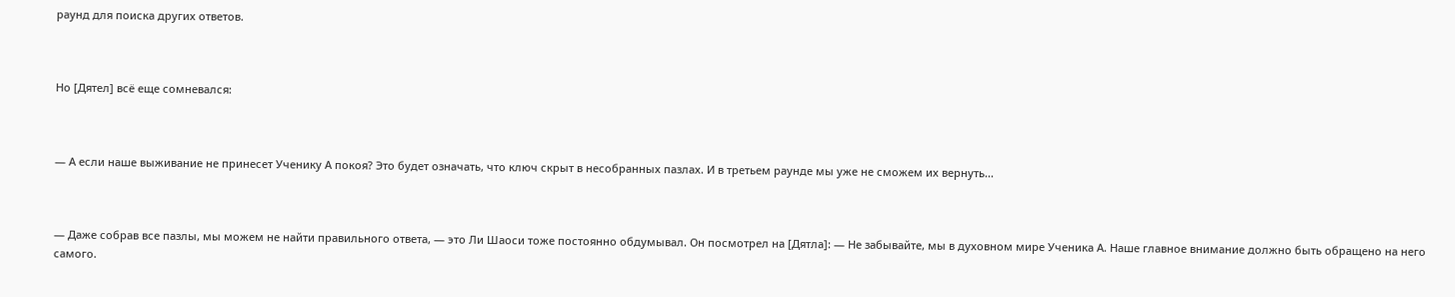раунд для поиска других ответов.



Но [Дятел] всё еще сомневался:



— А если наше выживание не принесет Ученику А покоя? Это будет означать, что ключ скрыт в несобранных пазлах. И в третьем раунде мы уже не сможем их вернуть...



— Даже собрав все пазлы, мы можем не найти правильного ответа, — это Ли Шаоси тоже постоянно обдумывал. Он посмотрел на [Дятла]: — Не забывайте, мы в духовном мире Ученика А. Наше главное внимание должно быть обращено на него самого.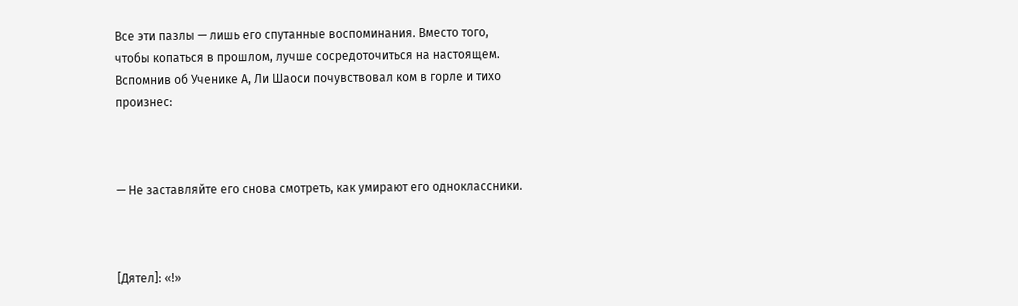Все эти пазлы — лишь его спутанные воспоминания. Вместо того, чтобы копаться в прошлом, лучше сосредоточиться на настоящем. Вспомнив об Ученике А, Ли Шаоси почувствовал ком в горле и тихо произнес:



— Не заставляйте его снова смотреть, как умирают его одноклассники.



[Дятел]: «!»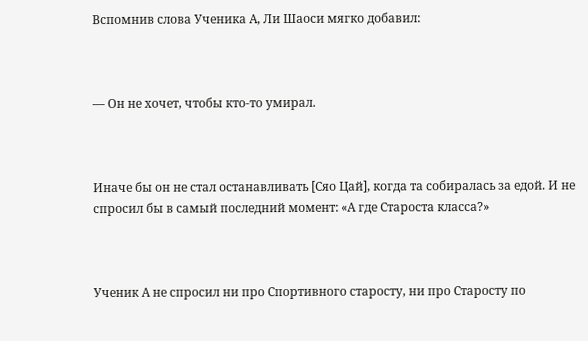Вспомнив слова Ученика А, Ли Шаоси мягко добавил:



— Он не хочет, чтобы кто-то умирал.



Иначе бы он не стал останавливать [Сяо Цай], когда та собиралась за едой. И не спросил бы в самый последний момент: «А где Староста класса?»



Ученик А не спросил ни про Спортивного старосту, ни про Старосту по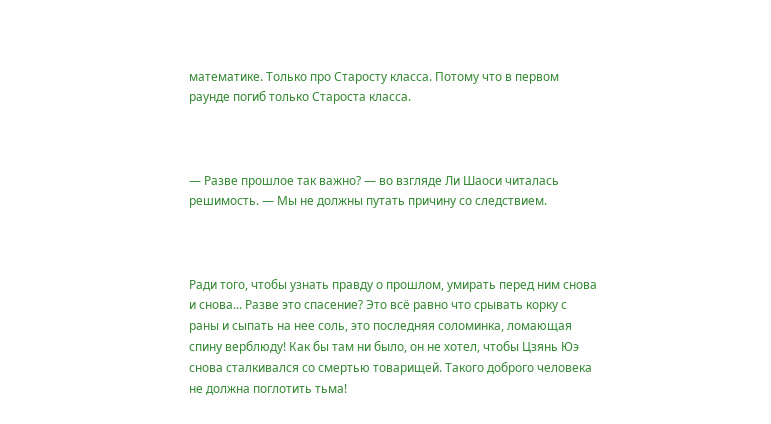математике. Только про Старосту класса. Потому что в первом раунде погиб только Староста класса.



— Разве прошлое так важно? — во взгляде Ли Шаоси читалась решимость. — Мы не должны путать причину со следствием.



Ради того, чтобы узнать правду о прошлом, умирать перед ним снова и снова... Разве это спасение? Это всё равно что срывать корку с раны и сыпать на нее соль, это последняя соломинка, ломающая спину верблюду! Как бы там ни было, он не хотел, чтобы Цзянь Юэ снова сталкивался со смертью товарищей. Такого доброго человека не должна поглотить тьма!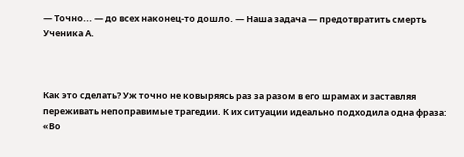— Точно... — до всех наконец-то дошло. — Наша задача — предотвратить смерть Ученика А.



Как это сделать? Уж точно не ковыряясь раз за разом в его шрамах и заставляя переживать непоправимые трагедии. К их ситуации идеально подходила одна фраза: «Во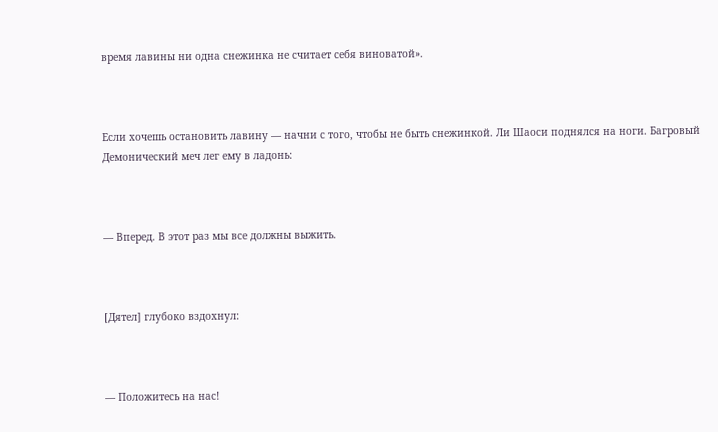время лавины ни одна снежинка не считает себя виноватой».



Если хочешь остановить лавину — начни с того, чтобы не быть снежинкой. Ли Шаоси поднялся на ноги. Багровый Демонический меч лег ему в ладонь:



— Вперед. В этот раз мы все должны выжить.



[Дятел] глубоко вздохнул:



— Положитесь на нас!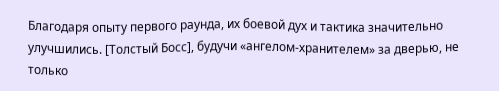Благодаря опыту первого раунда, их боевой дух и тактика значительно улучшились. [Толстый Босс], будучи «ангелом-хранителем» за дверью, не только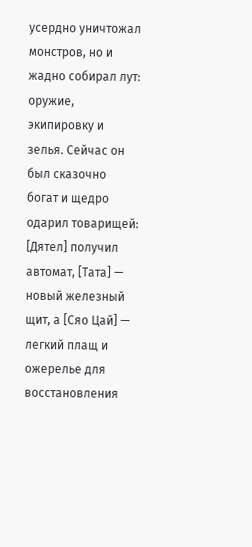усердно уничтожал монстров, но и жадно собирал лут: оружие, экипировку и зелья. Сейчас он был сказочно богат и щедро одарил товарищей: [Дятел] получил автомат, [Тата] — новый железный щит, а [Сяо Цай] — легкий плащ и ожерелье для восстановления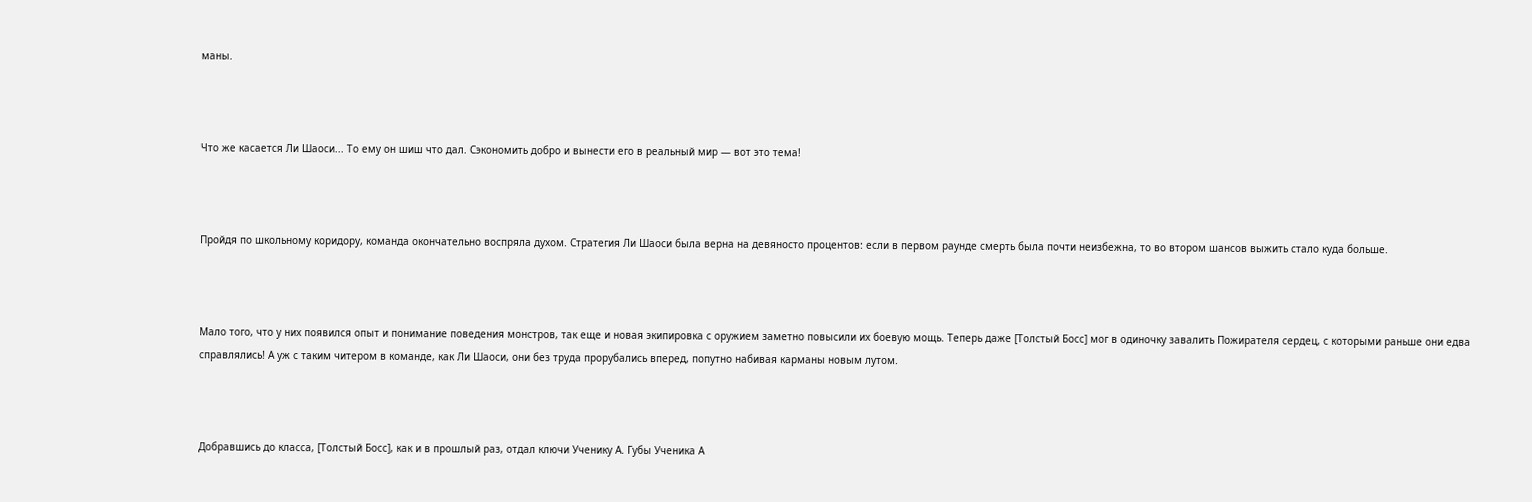маны.



Что же касается Ли Шаоси... То ему он шиш что дал. Сэкономить добро и вынести его в реальный мир — вот это тема!



Пройдя по школьному коридору, команда окончательно воспряла духом. Стратегия Ли Шаоси была верна на девяносто процентов: если в первом раунде смерть была почти неизбежна, то во втором шансов выжить стало куда больше.



Мало того, что у них появился опыт и понимание поведения монстров, так еще и новая экипировка с оружием заметно повысили их боевую мощь. Теперь даже [Толстый Босс] мог в одиночку завалить Пожирателя сердец, с которыми раньше они едва справлялись! А уж с таким читером в команде, как Ли Шаоси, они без труда прорубались вперед, попутно набивая карманы новым лутом.



Добравшись до класса, [Толстый Босс], как и в прошлый раз, отдал ключи Ученику А. Губы Ученика А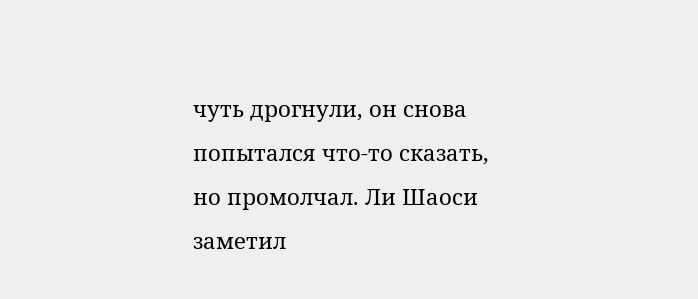чуть дрогнули, он снова попытался что-то сказать, но промолчал. Ли Шаоси заметил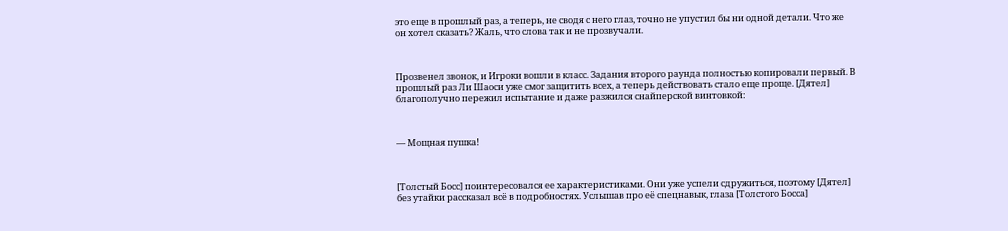это еще в прошлый раз, а теперь, не сводя с него глаз, точно не упустил бы ни одной детали. Что же он хотел сказать? Жаль, что слова так и не прозвучали.



Прозвенел звонок, и Игроки вошли в класс. Задания второго раунда полностью копировали первый. В прошлый раз Ли Шаоси уже смог защитить всех, а теперь действовать стало еще проще. [Дятел] благополучно пережил испытание и даже разжился снайперской винтовкой:



— Мощная пушка!



[Толстый Босс] поинтересовался ее характеристиками. Они уже успели сдружиться, поэтому [Дятел] без утайки рассказал всё в подробностях. Услышав про её спецнавык, глаза [Толстого Босса]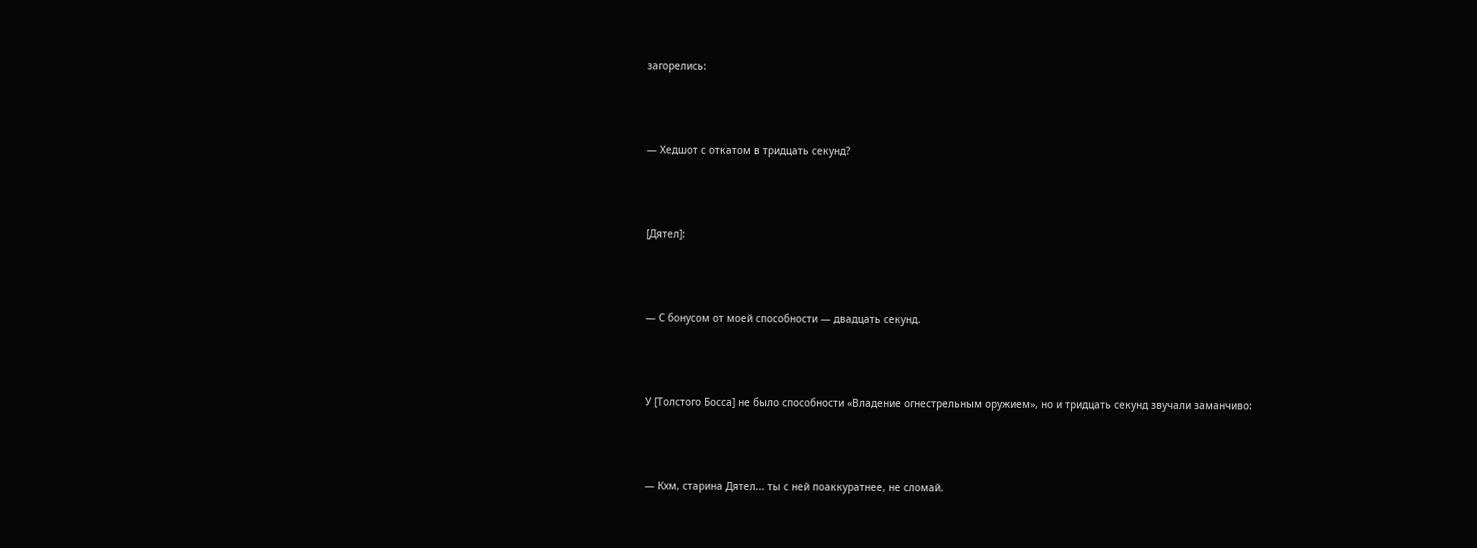загорелись:



— Хедшот с откатом в тридцать секунд?



[Дятел]:



— С бонусом от моей способности — двадцать секунд.



У [Толстого Босса] не было способности «Владение огнестрельным оружием», но и тридцать секунд звучали заманчиво:



— Кхм, старина Дятел... ты с ней поаккуратнее, не сломай.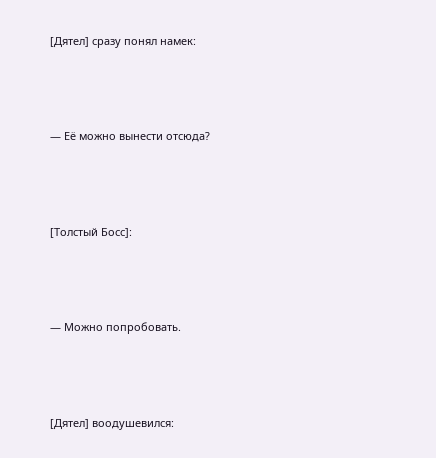[Дятел] сразу понял намек:



— Её можно вынести отсюда?



[Толстый Босс]:



— Можно попробовать.



[Дятел] воодушевился: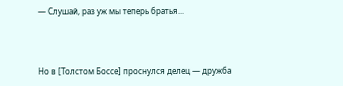— Слушай, раз уж мы теперь братья...



Но в [Толстом Боссе] проснулся делец — дружба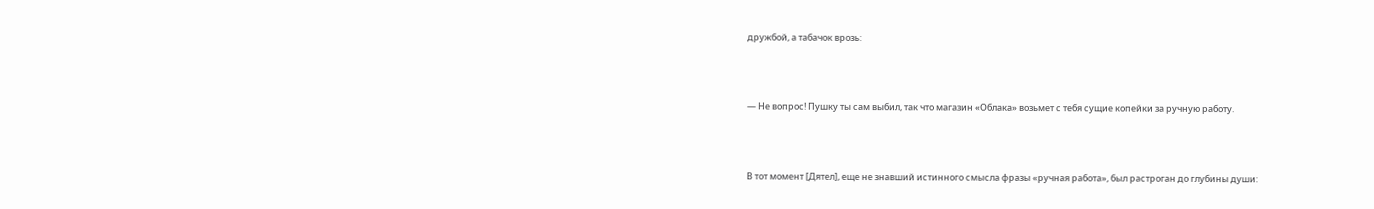дружбой, а табачок врозь:



— Не вопрос! Пушку ты сам выбил, так что магазин «Облака» возьмет с тебя сущие копейки за ручную работу.



В тот момент [Дятел], еще не знавший истинного смысла фразы «ручная работа», был растроган до глубины души: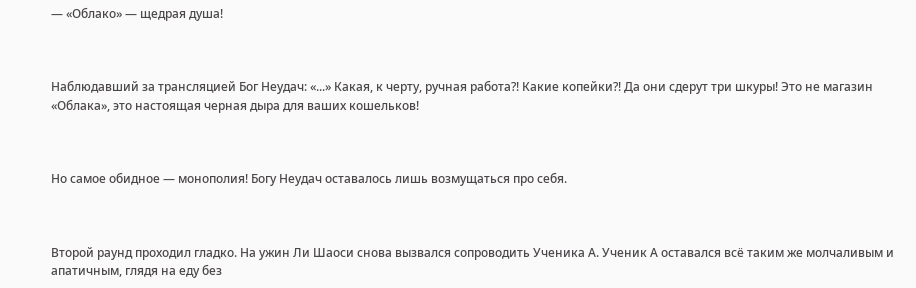— «Облако» — щедрая душа!



Наблюдавший за трансляцией Бог Неудач: «...» Какая, к черту, ручная работа?! Какие копейки?! Да они сдерут три шкуры! Это не магазин «Облака», это настоящая черная дыра для ваших кошельков!



Но самое обидное — монополия! Богу Неудач оставалось лишь возмущаться про себя.



Второй раунд проходил гладко. На ужин Ли Шаоси снова вызвался сопроводить Ученика А. Ученик А оставался всё таким же молчаливым и апатичным, глядя на еду без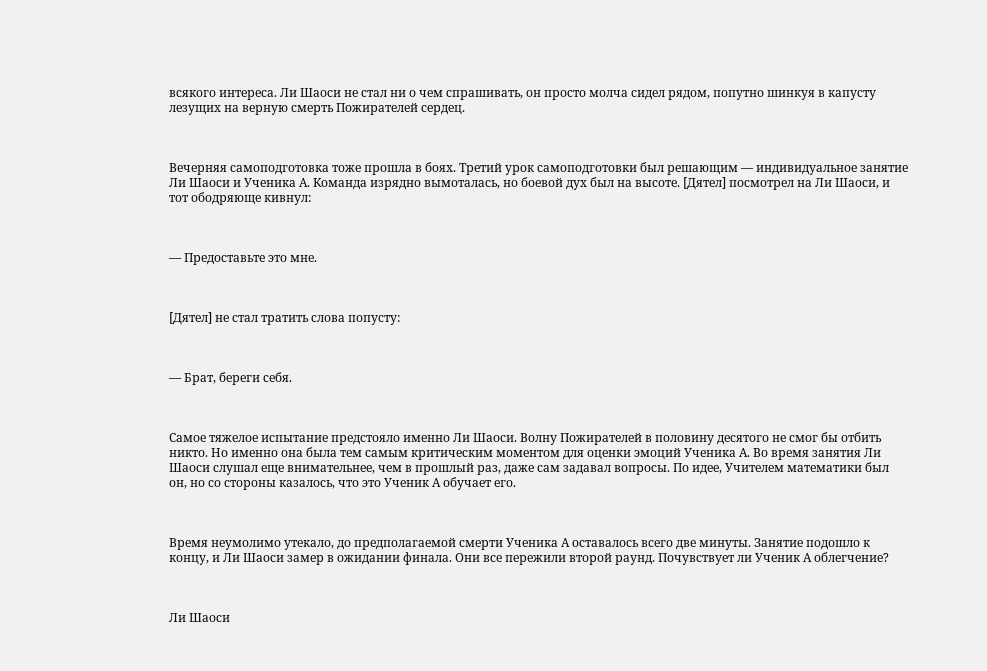всякого интереса. Ли Шаоси не стал ни о чем спрашивать, он просто молча сидел рядом, попутно шинкуя в капусту лезущих на верную смерть Пожирателей сердец.



Вечерняя самоподготовка тоже прошла в боях. Третий урок самоподготовки был решающим — индивидуальное занятие Ли Шаоси и Ученика А. Команда изрядно вымоталась, но боевой дух был на высоте. [Дятел] посмотрел на Ли Шаоси, и тот ободряюще кивнул:



— Предоставьте это мне.



[Дятел] не стал тратить слова попусту:



— Брат, береги себя.



Самое тяжелое испытание предстояло именно Ли Шаоси. Волну Пожирателей в половину десятого не смог бы отбить никто. Но именно она была тем самым критическим моментом для оценки эмоций Ученика А. Во время занятия Ли Шаоси слушал еще внимательнее, чем в прошлый раз, даже сам задавал вопросы. По идее, Учителем математики был он, но со стороны казалось, что это Ученик А обучает его.



Время неумолимо утекало, до предполагаемой смерти Ученика А оставалось всего две минуты. Занятие подошло к концу, и Ли Шаоси замер в ожидании финала. Они все пережили второй раунд. Почувствует ли Ученик А облегчение?



Ли Шаоси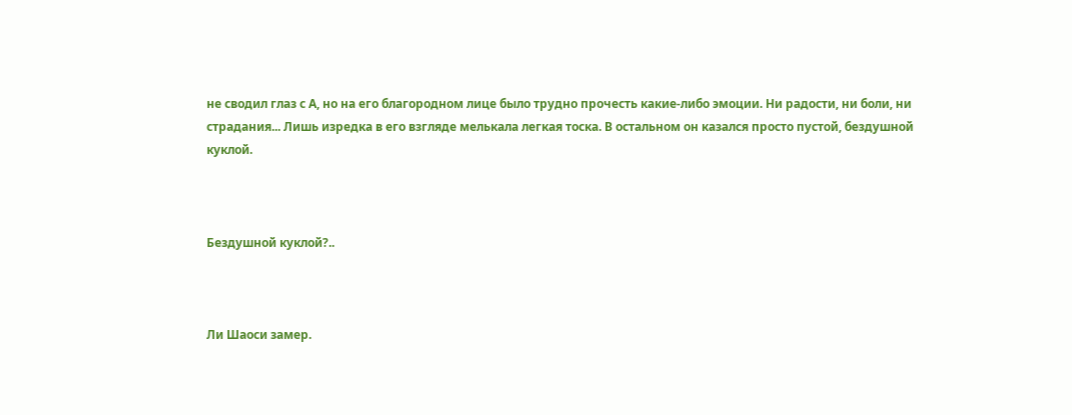не сводил глаз с А, но на его благородном лице было трудно прочесть какие-либо эмоции. Ни радости, ни боли, ни страдания... Лишь изредка в его взгляде мелькала легкая тоска. В остальном он казался просто пустой, бездушной куклой.



Бездушной куклой?..



Ли Шаоси замер.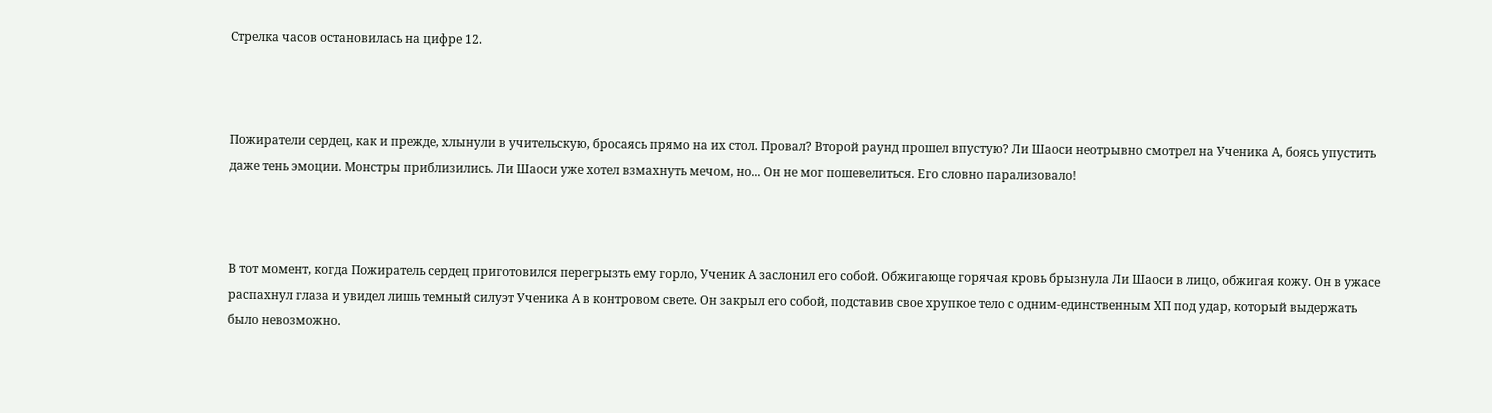Стрелка часов остановилась на цифре 12.



Пожиратели сердец, как и прежде, хлынули в учительскую, бросаясь прямо на их стол. Провал? Второй раунд прошел впустую? Ли Шаоси неотрывно смотрел на Ученика А, боясь упустить даже тень эмоции. Монстры приблизились. Ли Шаоси уже хотел взмахнуть мечом, но... Он не мог пошевелиться. Его словно парализовало!



В тот момент, когда Пожиратель сердец приготовился перегрызть ему горло, Ученик А заслонил его собой. Обжигающе горячая кровь брызнула Ли Шаоси в лицо, обжигая кожу. Он в ужасе распахнул глаза и увидел лишь темный силуэт Ученика А в контровом свете. Он закрыл его собой, подставив свое хрупкое тело с одним-единственным ХП под удар, который выдержать было невозможно.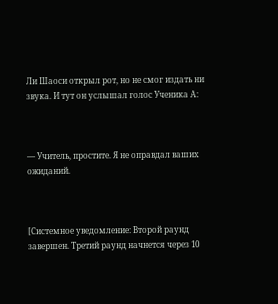Ли Шаоси открыл рот, но не смог издать ни звука. И тут он услышал голос Ученика А:



— Учитель, простите. Я не оправдал ваших ожиданий.



[Системное уведомление: Второй раунд завершен. Третий раунд начнется через 10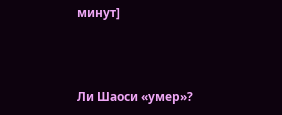минут]



Ли Шаоси «умер»?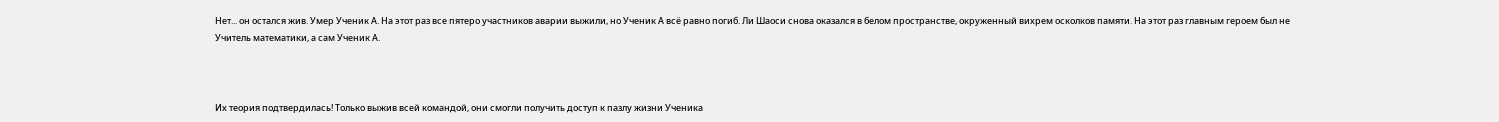Нет... он остался жив. Умер Ученик А. На этот раз все пятеро участников аварии выжили, но Ученик А всё равно погиб. Ли Шаоси снова оказался в белом пространстве, окруженный вихрем осколков памяти. На этот раз главным героем был не Учитель математики, а сам Ученик А.



Их теория подтвердилась! Только выжив всей командой, они смогли получить доступ к пазлу жизни Ученика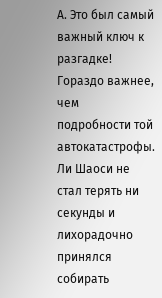А. Это был самый важный ключ к разгадке! Гораздо важнее, чем подробности той автокатастрофы. Ли Шаоси не стал терять ни секунды и лихорадочно принялся собирать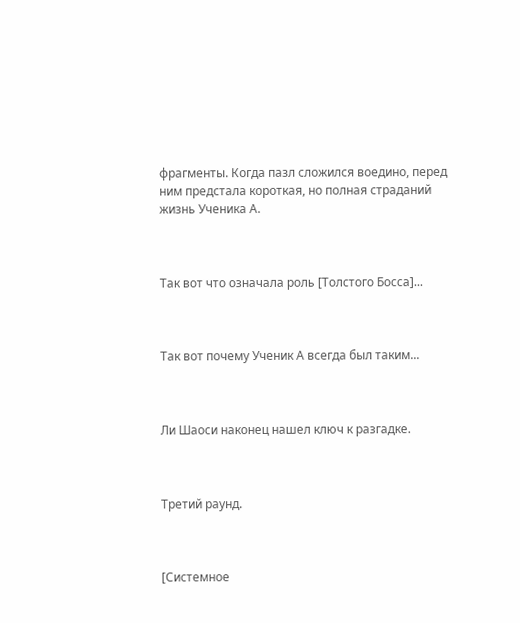фрагменты. Когда пазл сложился воедино, перед ним предстала короткая, но полная страданий жизнь Ученика А.



Так вот что означала роль [Толстого Босса]...



Так вот почему Ученик А всегда был таким...



Ли Шаоси наконец нашел ключ к разгадке.



Третий раунд.



[Системное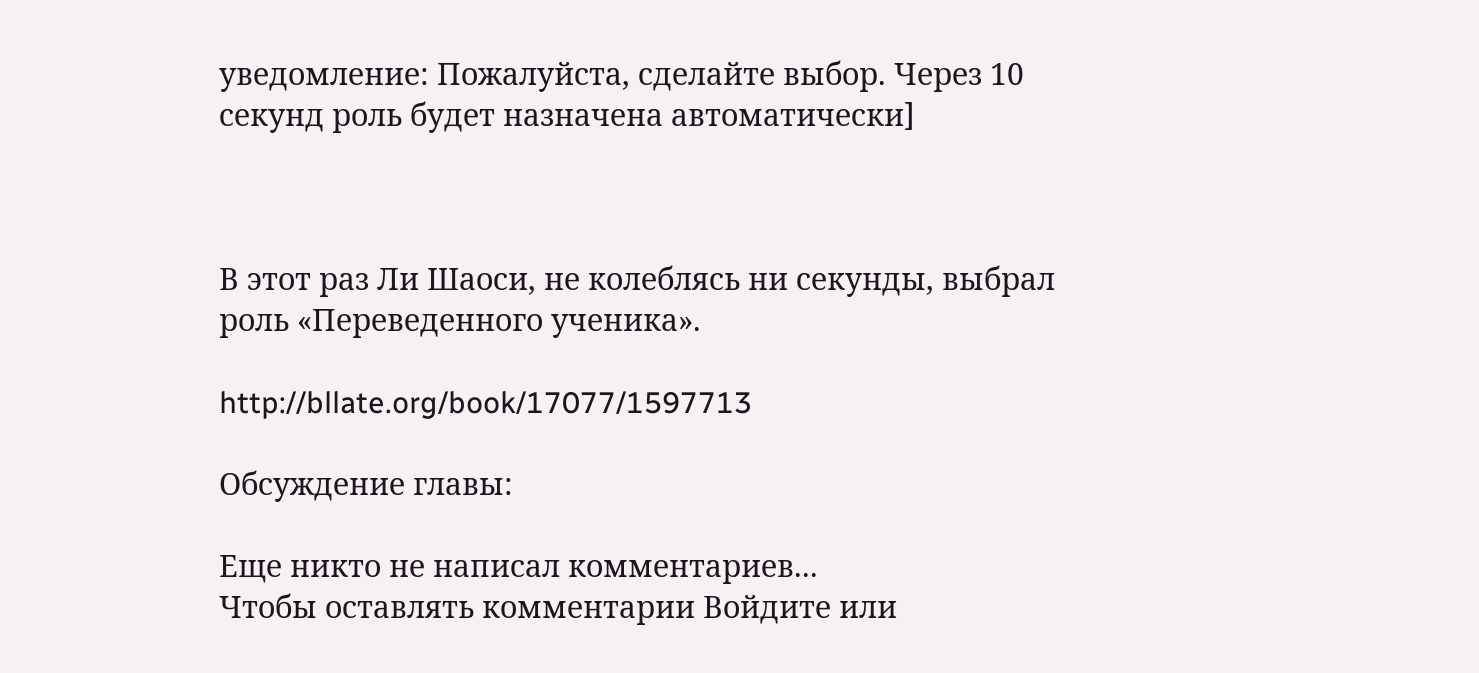уведомление: Пожалуйста, сделайте выбор. Через 10 секунд роль будет назначена автоматически]



В этот раз Ли Шаоси, не колеблясь ни секунды, выбрал роль «Переведенного ученика».

http://bllate.org/book/17077/1597713

Обсуждение главы:

Еще никто не написал комментариев...
Чтобы оставлять комментарии Войдите или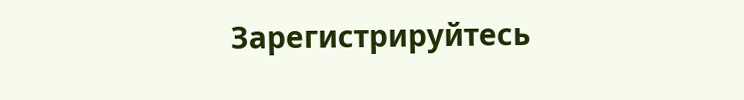Зарегистрируйтесь